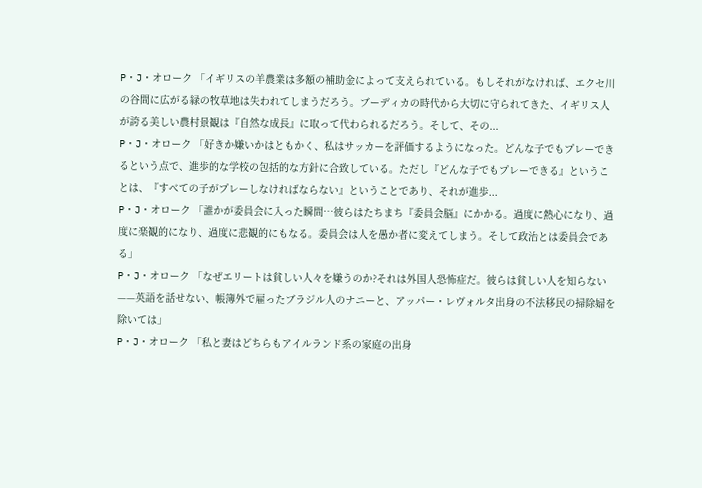P・J・オローク 「イギリスの羊農業は多額の補助金によって支えられている。もしそれがなければ、エクセ川の谷間に広がる緑の牧草地は失われてしまうだろう。ブーディカの時代から大切に守られてきた、イギリス人が誇る美しい農村景観は『自然な成長』に取って代わられるだろう。そして、その...
P・J・オローク 「好きか嫌いかはともかく、私はサッカーを評価するようになった。どんな子でもプレーできるという点で、進歩的な学校の包括的な方針に合致している。ただし『どんな子でもプレーできる』ということは、『すべての子がプレーしなければならない』ということであり、それが進歩...
P・J・オローク 「誰かが委員会に入った瞬間…彼らはたちまち『委員会脳』にかかる。過度に熱心になり、過度に楽観的になり、過度に悲観的にもなる。委員会は人を愚か者に変えてしまう。そして政治とは委員会である」
P・J・オローク 「なぜエリートは貧しい人々を嫌うのか?それは外国人恐怖症だ。彼らは貧しい人を知らない——英語を話せない、帳簿外で雇ったブラジル人のナニーと、アッパー・レヴォルタ出身の不法移民の掃除婦を除いては」
P・J・オローク 「私と妻はどちらもアイルランド系の家庭の出身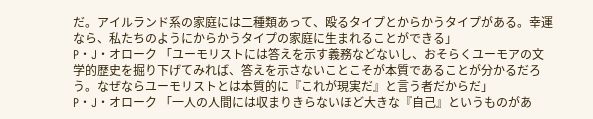だ。アイルランド系の家庭には二種類あって、殴るタイプとからかうタイプがある。幸運なら、私たちのようにからかうタイプの家庭に生まれることができる」
P・J・オローク 「ユーモリストには答えを示す義務などないし、おそらくユーモアの文学的歴史を掘り下げてみれば、答えを示さないことこそが本質であることが分かるだろう。なぜならユーモリストとは本質的に『これが現実だ』と言う者だからだ」
P・J・オローク 「一人の人間には収まりきらないほど大きな『自己』というものがあ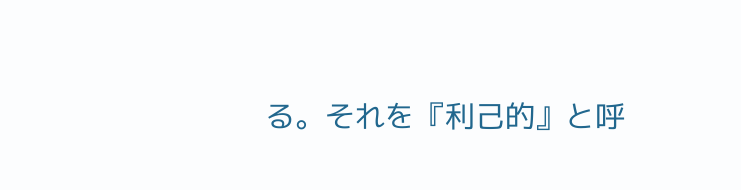る。それを『利己的』と呼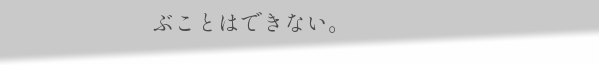ぶことはできない。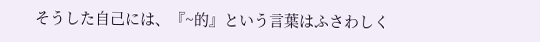そうした自己には、『~的』という言葉はふさわしく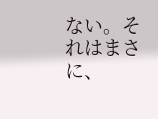ない。それはまさに、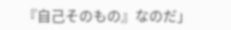『自己そのもの』なのだ」